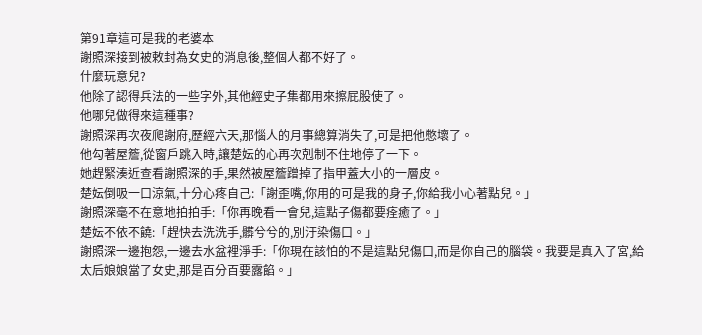第91章這可是我的老婆本
謝照深接到被敕封為女史的消息後,整個人都不好了。
什麼玩意兒?
他除了認得兵法的一些字外,其他經史子集都用來擦屁股使了。
他哪兒做得來這種事?
謝照深再次夜爬謝府,歷經六天,那惱人的月事總算消失了,可是把他憋壞了。
他勾著屋簷,從窗戶跳入時,讓楚妘的心再次剋制不住地停了一下。
她趕緊湊近查看謝照深的手,果然被屋簷蹭掉了指甲蓋大小的一層皮。
楚妘倒吸一口涼氣,十分心疼自己:「謝歪嘴,你用的可是我的身子,你給我小心著點兒。」
謝照深毫不在意地拍拍手:「你再晚看一會兒,這點子傷都要痊癒了。」
楚妘不依不饒:「趕快去洗洗手,髒兮兮的,別汙染傷口。」
謝照深一邊抱怨,一邊去水盆裡淨手:「你現在該怕的不是這點兒傷口,而是你自己的腦袋。我要是真入了宮,給太后娘娘當了女史,那是百分百要露餡。」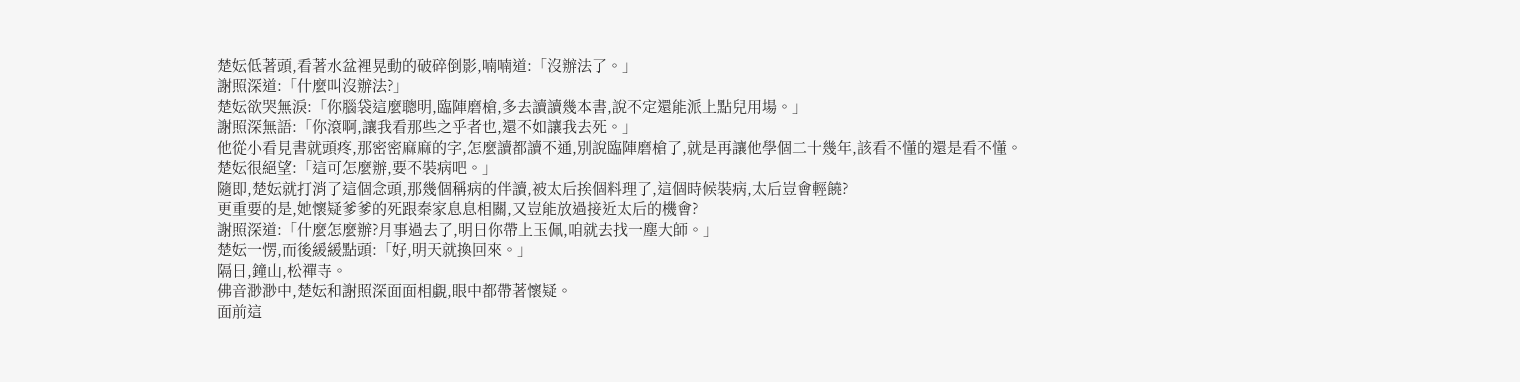楚妘低著頭,看著水盆裡晃動的破碎倒影,喃喃道:「沒辦法了。」
謝照深道:「什麼叫沒辦法?」
楚妘欲哭無淚:「你腦袋這麼聰明,臨陣磨槍,多去讀讀幾本書,說不定還能派上點兒用場。」
謝照深無語:「你滾啊,讓我看那些之乎者也,還不如讓我去死。」
他從小看見書就頭疼,那密密麻麻的字,怎麼讀都讀不通,別說臨陣磨槍了,就是再讓他學個二十幾年,該看不懂的還是看不懂。
楚妘很絕望:「這可怎麼辦,要不裝病吧。」
隨即,楚妘就打消了這個念頭,那幾個稱病的伴讀,被太后挨個料理了,這個時候裝病,太后豈會輕饒?
更重要的是,她懷疑爹爹的死跟秦家息息相關,又豈能放過接近太后的機會?
謝照深道:「什麼怎麼辦?月事過去了,明日你帶上玉佩,咱就去找一塵大師。」
楚妘一愣,而後緩緩點頭:「好,明天就換回來。」
隔日,鐘山,松禪寺。
佛音渺渺中,楚妘和謝照深面面相覷,眼中都帶著懷疑。
面前這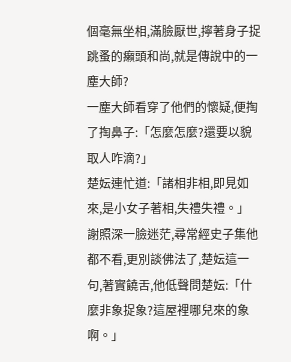個毫無坐相,滿臉厭世,擰著身子捉跳蚤的癩頭和尚,就是傳說中的一塵大師?
一塵大師看穿了他們的懷疑,便掏了掏鼻子:「怎麼怎麼?還要以貌取人咋滴?」
楚妘連忙道:「諸相非相,即見如來,是小女子著相,失禮失禮。」
謝照深一臉迷茫,尋常經史子集他都不看,更別談佛法了,楚妘這一句,著實饒舌,他低聲問楚妘:「什麼非象捉象?這屋裡哪兒來的象啊。」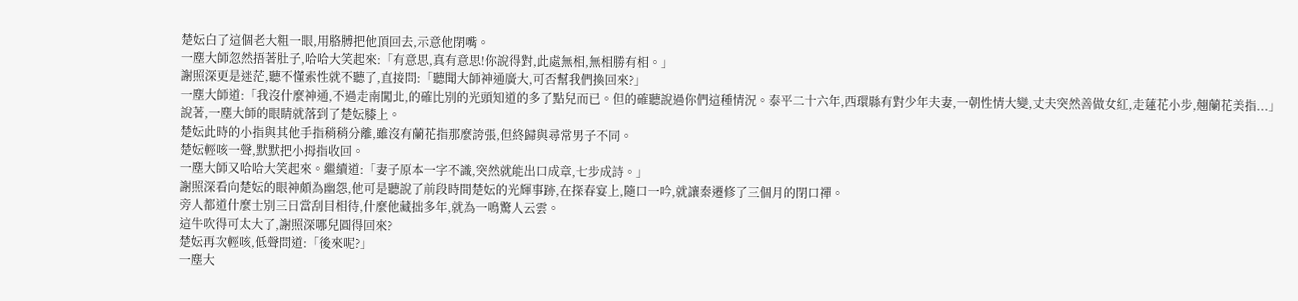楚妘白了這個老大粗一眼,用胳膊把他頂回去,示意他閉嘴。
一塵大師忽然捂著肚子,哈哈大笑起來:「有意思,真有意思!你說得對,此處無相,無相勝有相。」
謝照深更是迷茫,聽不懂索性就不聽了,直接問:「聽聞大師神通廣大,可否幫我們換回來?」
一塵大師道:「我沒什麼神通,不過走南闖北,的確比別的光頭知道的多了點兒而已。但的確聽說過你們這種情況。泰平二十六年,西環縣有對少年夫妻,一朝性情大變,丈夫突然善做女紅,走蓮花小步,翹蘭花美指...」
說著,一塵大師的眼睛就落到了楚妘膝上。
楚妘此時的小指與其他手指稍稍分離,雖沒有蘭花指那麼誇張,但終歸與尋常男子不同。
楚妘輕咳一聲,默默把小拇指收回。
一塵大師又哈哈大笑起來。繼續道:「妻子原本一字不識,突然就能出口成章,七步成詩。」
謝照深看向楚妘的眼神頗為幽怨,他可是聽說了前段時間楚妘的光輝事跡,在探春宴上,隨口一吟,就讓秦遷修了三個月的閉口禪。
旁人都道什麼士別三日當刮目相待,什麼他藏拙多年,就為一鳴驚人云雲。
這牛吹得可太大了,謝照深哪兒圓得回來?
楚妘再次輕咳,低聲問道:「後來呢?」
一塵大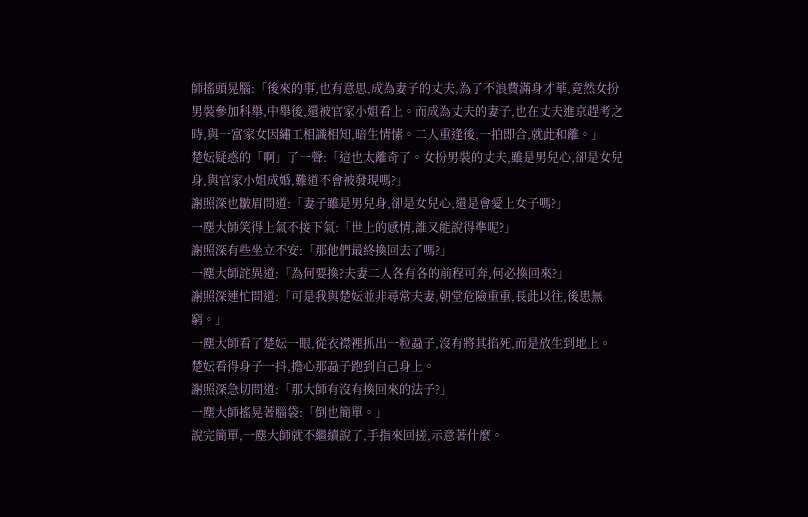師搖頭晃腦:「後來的事,也有意思,成為妻子的丈夫,為了不浪費滿身才華,竟然女扮男裝參加科舉,中舉後,還被官家小姐看上。而成為丈夫的妻子,也在丈夫進京趕考之時,與一富家女因繡工相識相知,暗生情愫。二人重逢後,一拍即合,就此和離。」
楚妘疑惑的「啊」了一聲:「這也太離奇了。女扮男裝的丈夫,雖是男兒心,卻是女兒身,與官家小姐成婚,難道不會被發現嗎?」
謝照深也皺眉問道:「妻子雖是男兒身,卻是女兒心,還是會愛上女子嗎?」
一塵大師笑得上氣不接下氣:「世上的感情,誰又能說得準呢?」
謝照深有些坐立不安:「那他們最終換回去了嗎?」
一塵大師詫異道:「為何要換?夫妻二人各有各的前程可奔,何必換回來?」
謝照深連忙問道:「可是我與楚妘並非尋常夫妻,朝堂危險重重,長此以往,後患無窮。」
一塵大師看了楚妘一眼,從衣襟裡抓出一粒蝨子,沒有將其掐死,而是放生到地上。
楚妘看得身子一抖,擔心那蝨子跑到自己身上。
謝照深急切問道:「那大師有沒有換回來的法子?」
一塵大師搖晃著腦袋:「倒也簡單。」
說完簡單,一塵大師就不繼續說了,手指來回搓,示意著什麼。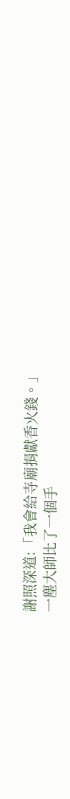謝照深道:「我會給寺廟捐獻香火錢。」
一塵大師比了一個手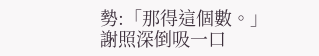勢:「那得這個數。」
謝照深倒吸一口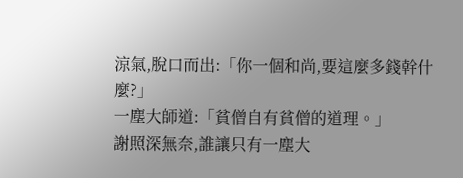涼氣,脫口而出:「你一個和尚,要這麼多錢幹什麼?」
一塵大師道:「貧僧自有貧僧的道理。」
謝照深無奈,誰讓只有一塵大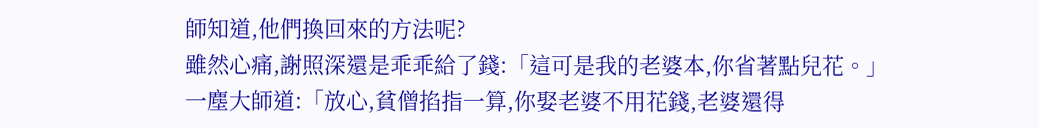師知道,他們換回來的方法呢?
雖然心痛,謝照深還是乖乖給了錢:「這可是我的老婆本,你省著點兒花。」
一塵大師道:「放心,貧僧掐指一算,你娶老婆不用花錢,老婆還得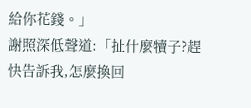給你花錢。」
謝照深低聲道:「扯什麼犢子?趕快告訴我,怎麼換回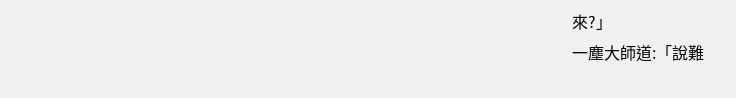來?」
一塵大師道:「說難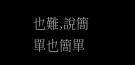也難,說簡單也簡單